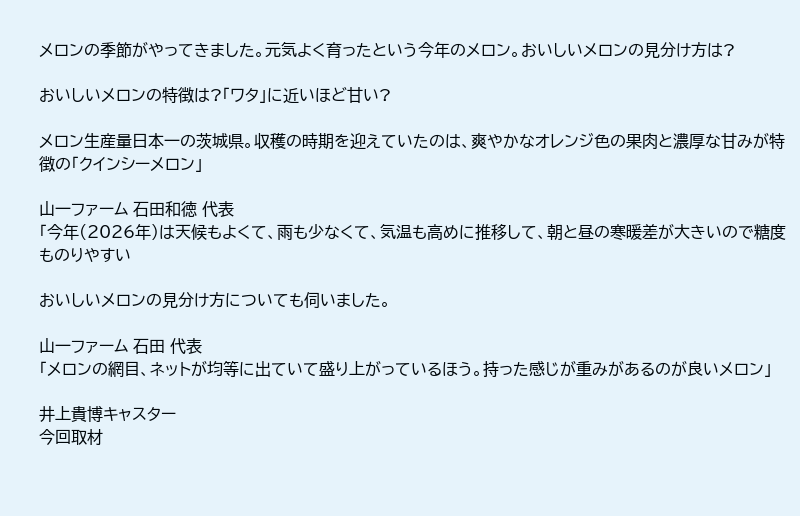メロンの季節がやってきました。元気よく育ったという今年のメロン。おいしいメロンの見分け方は?

おいしいメロンの特徴は?「ワタ」に近いほど甘い?

メロン生産量日本一の茨城県。収穫の時期を迎えていたのは、爽やかなオレンジ色の果肉と濃厚な甘みが特徴の「クインシーメロン」

山一ファーム 石田和徳 代表
「今年(2026年)は天候もよくて、雨も少なくて、気温も高めに推移して、朝と昼の寒暖差が大きいので糖度ものりやすい

おいしいメロンの見分け方についても伺いました。

山一ファーム 石田 代表
「メロンの網目、ネットが均等に出ていて盛り上がっているほう。持った感じが重みがあるのが良いメロン」

井上貴博キャスター
今回取材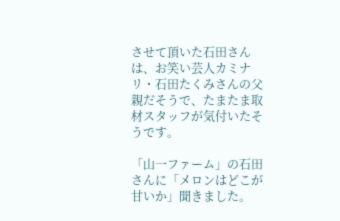させて頂いた石田さんは、お笑い芸人カミナリ・石田たくみさんの父親だそうで、たまたま取材スタッフが気付いたそうです。

「山一ファーム」の石田さんに「メロンはどこが甘いか」聞きました。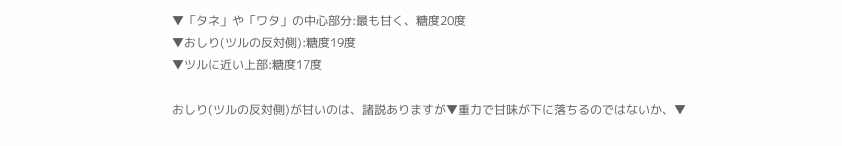▼「タネ」や「ワタ」の中心部分:最も甘く、糖度20度
▼おしり(ツルの反対側):糖度19度
▼ツルに近い上部:糖度17度

おしり(ツルの反対側)が甘いのは、諸説ありますが▼重力で甘味が下に落ちるのではないか、▼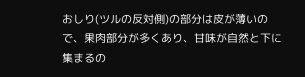おしり(ツルの反対側)の部分は皮が薄いので、果肉部分が多くあり、甘味が自然と下に集まるの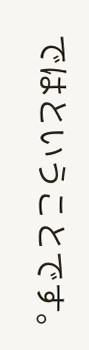ではということです。